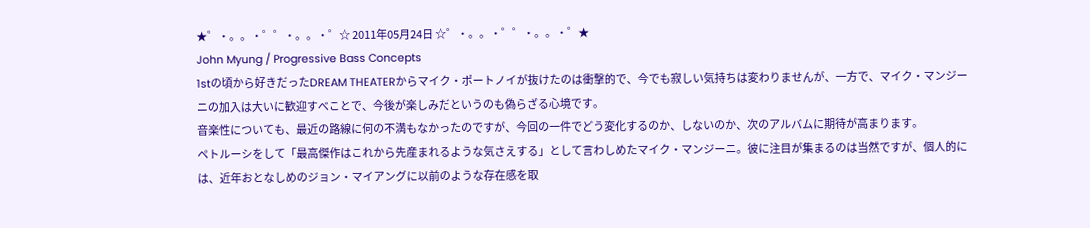★゜・。。・゜゜・。。・゜☆ 2011年05月24日 ☆゜・。。・゜゜・。。・゜★
John Myung / Progressive Bass Concepts
1stの頃から好きだったDREAM THEATERからマイク・ポートノイが抜けたのは衝撃的で、今でも寂しい気持ちは変わりませんが、一方で、マイク・マンジーニの加入は大いに歓迎すべことで、今後が楽しみだというのも偽らざる心境です。
音楽性についても、最近の路線に何の不満もなかったのですが、今回の一件でどう変化するのか、しないのか、次のアルバムに期待が高まります。
ペトルーシをして「最高傑作はこれから先産まれるような気さえする」として言わしめたマイク・マンジーニ。彼に注目が集まるのは当然ですが、個人的には、近年おとなしめのジョン・マイアングに以前のような存在感を取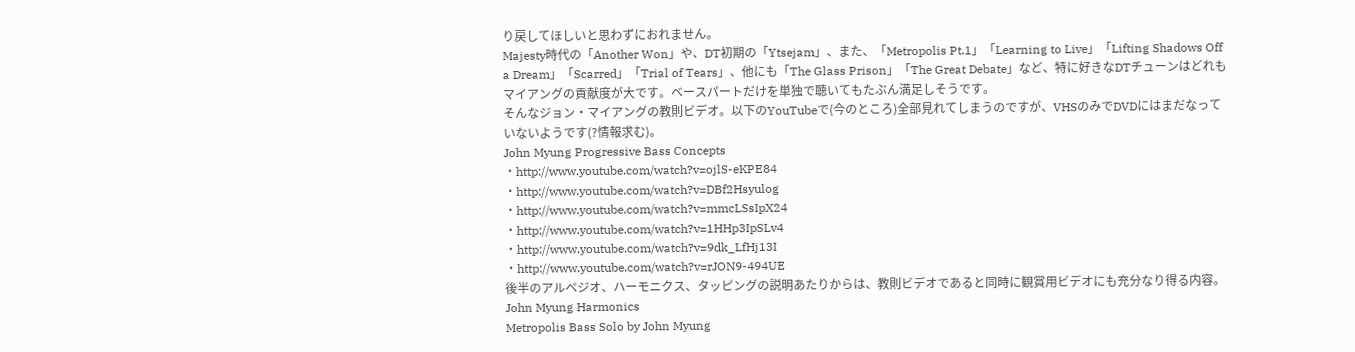り戻してほしいと思わずにおれません。
Majesty時代の「Another Won」や、DT初期の「Ytsejam」、また、「Metropolis Pt.1」「Learning to Live」「Lifting Shadows Off a Dream」「Scarred」「Trial of Tears」、他にも「The Glass Prison」「The Great Debate」など、特に好きなDTチューンはどれもマイアングの貢献度が大です。ベースパートだけを単独で聴いてもたぶん満足しそうです。
そんなジョン・マイアングの教則ビデオ。以下のYouTubeで(今のところ)全部見れてしまうのですが、VHSのみでDVDにはまだなっていないようです(?情報求む)。
John Myung Progressive Bass Concepts
・http://www.youtube.com/watch?v=ojlS-eKPE84
・http://www.youtube.com/watch?v=DBf2Hsyulog
・http://www.youtube.com/watch?v=mmcLSsIpX24
・http://www.youtube.com/watch?v=1HHp3IpSLv4
・http://www.youtube.com/watch?v=9dk_LfHj13I
・http://www.youtube.com/watch?v=rJON9-494UE
後半のアルペジオ、ハーモニクス、タッピングの説明あたりからは、教則ビデオであると同時に観賞用ビデオにも充分なり得る内容。
John Myung Harmonics
Metropolis Bass Solo by John Myung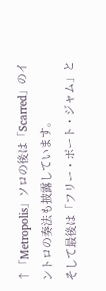↑「Metropolis」ソロの後は「Scarred」のイントロの奏法も披露しています。
そして最後は「フリー・ポート・ジャム」と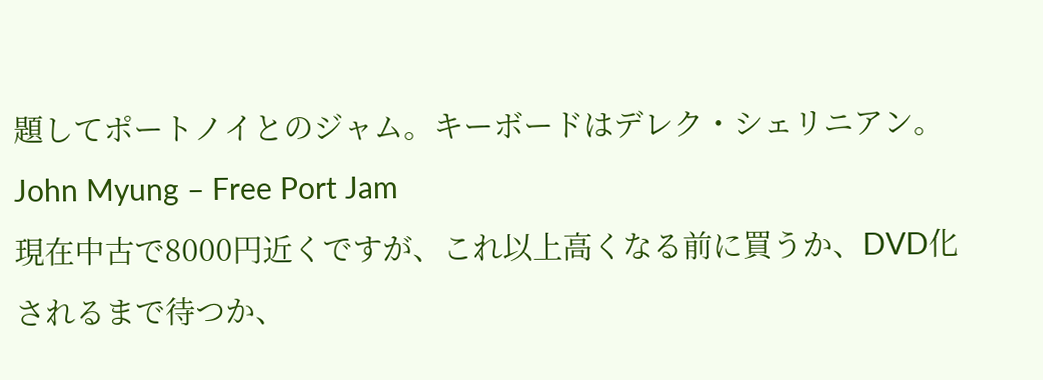題してポートノイとのジャム。キーボードはデレク・シェリニアン。
John Myung – Free Port Jam
現在中古で8000円近くですが、これ以上高くなる前に買うか、DVD化されるまで待つか、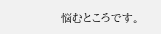悩むところです。